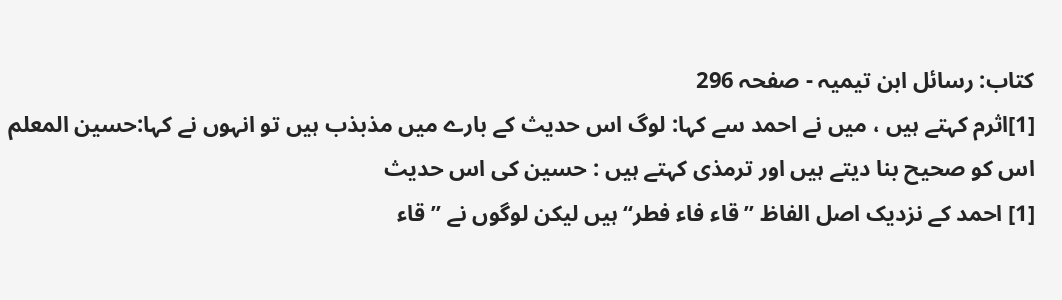کتاب: رسائل ابن تیمیہ - صفحہ 296
[1]اثرم کہتے ہیں ، میں نے احمد سے کہا: لوگ اس حدیث کے بارے میں مذبذب ہیں تو انہوں نے کہا:حسین المعلم اس کو صحیح بنا دیتے ہیں اور ترمذی کہتے ہیں : حسین کی اس حدیث
[1] احمد کے نزدیک اصل الفاظ ’’ قاء فاء فطر‘‘ہیں لیکن لوگوں نے ’’قاء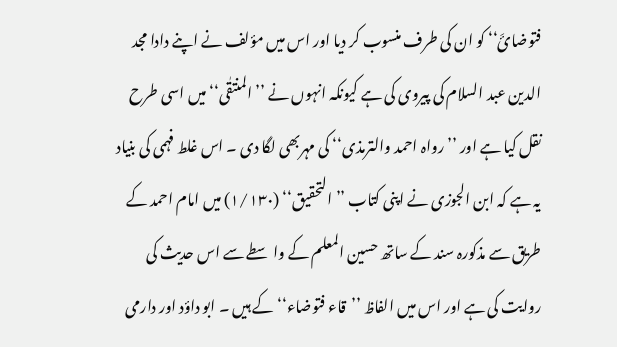فتوضائَ‘‘ کو ان کی طرف منسوب کر دیا اور اس میں مؤلف نے اپنے دادا مجد الدین عبد السلام کی پیروی کی ہے کیونکہ انہوں نے ’’المنتقٰی‘‘ میں اسی طرح نقل کیا ہے اور ’’رواہ احمد والترمذی‘‘ کی مہربھی لگا دی ۔ اس غلط فہمی کی بنیاد یہ ہے کہ ابن الجوزی نے اپنی کتاب ’’ التحقیق‘‘ (۱/۱۳۰) میں امام احمد کے طریق سے مذکورہ سند کے ساتھ حسین المعلم کے واسطے سے اس حدیث کی روایت کی ہے اور اس میں الفاظ ’’قاء فتوضاء‘‘ کے ہیں ۔ ابو داؤد اور دارمی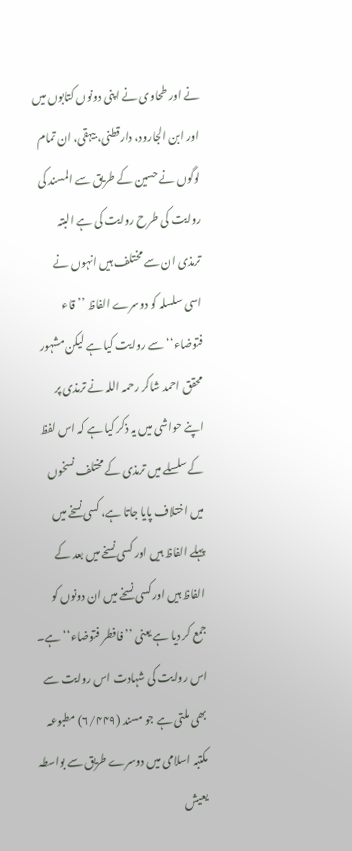نے اور طحاوی نے اپنی دونوں کتابوں میں اور ابن الجارود، دارقطنی، بیہقی، ان تمام لوگوں نے حسین کے طریق سے المسند کی روایت کی طرح روایت کی ہے البتہ ترمذی ان سے مختلف ہیں انہوں نے اسی سلسلہ کو دوسرے الفاظ ’’قاء فتوضاء‘‘ سے روایت کیا ہے لیکن مشہور محقق احمد شاکر رحمہ اللہ نے ترمذی پر اپنے حواشی میں یہ ذکر کیا ہے کہ اس لفظ کے سلسلے میں ترمذی کے مختلف نسخوں میں اختلاف پایا جاتا ہے، کسی نسخے میں پہلے الفاظ ہیں اور کسی نسخے میں بعد کے الفاظ ہیں اور کسی نسخے میں ان دونوں کو جمع کر دیا ہے یعنی ’’فافطر فتوضاء‘‘ ہے۔ اس روایت کی شہادت اس روایت سے بھی ملتی ہے جو مسند (۶/۴۴۹) مطبوعہ مکتبہ اسلامی میں دوسرے طریق سے بواسطہ یعیش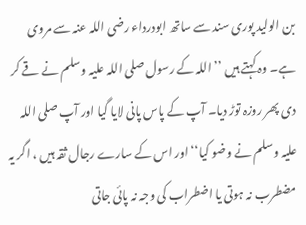بن الولید پوری سند سے ساتھ ابودرداء رضی اللہ عنہ سے مروی ہے۔ وہ کہتے ہیں ’’ اللہ کے رسول صلی اللہ علیہ وسلم نے قے کر دی پھر روزہ توڑ دیا۔ آپ کے پاس پانی لایا گیا اور آپ صلی اللہ علیہ وسلم نے وضو کیا‘‘ اور اس کے سارے رجال ثقہ ہیں ، اگر یہ مضطرب نہ ہوتی یا اضطراب کی وجہ نہ پائی جاتی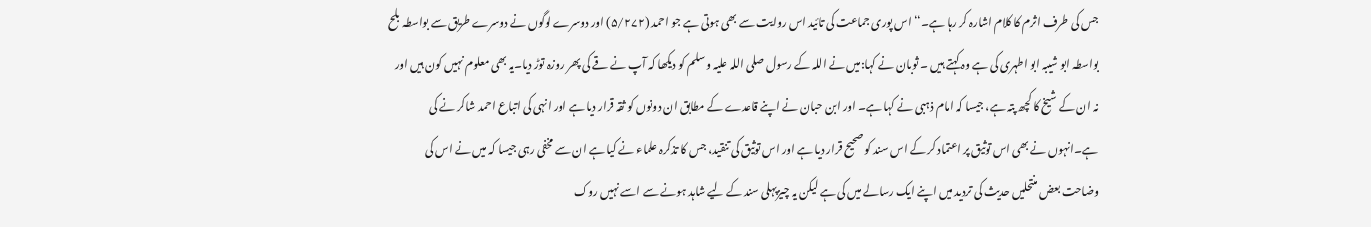جس کی طرف اثرم کا کلام اشارہ کر رہا ہے۔‘‘ اس پوری جماعت کی تائید اس روایت سے بھی ہوتی ہے جو احمد (۵/۲۷۲) اور دوسرے لوگوں نے دوسرے طریق سے بواسطہ بلح بواسطہ ابو شیبہ ابو اطہری کی ہے وہ کہتے ہیں ۔ ثوبان نے کہا:میں نے اللہ کے رسول صلی اللہ علیہ وسلم کو دیکھا کہ آپ نے قے کی پھر روزہ توڑ دیا۔یہ بھی معلوم نہیں کون ہیں اور نہ ان کے شیخ کا کچھ پتہ ہے، جیسا کہ امام ذہبی نے کہا ہے۔ اور ابن حبان نے اپنے قاعدے کے مطابق ان دونوں کو ثقہ قرار دیا ہے اور انہی کی اتباع احمد شاکر نے کی ہے۔انہوں نے بھی اس توثیق پر اعتماد کر کے اس سند کو صحیح قرار دیا ہے اور اس توثیق کی تنقید، جس کا تذکرہ علماء نے کیا ہے ان سے مخفی رہی جیسا کہ میں نے اس کی وضاحت بعض منتحلیں حدیث کی تردید میں اپنے ایک رسالے میں کی ہے لیکن یہ چیزپہلی سند کے لیے شاہد ہونے سے اسے نہیں روک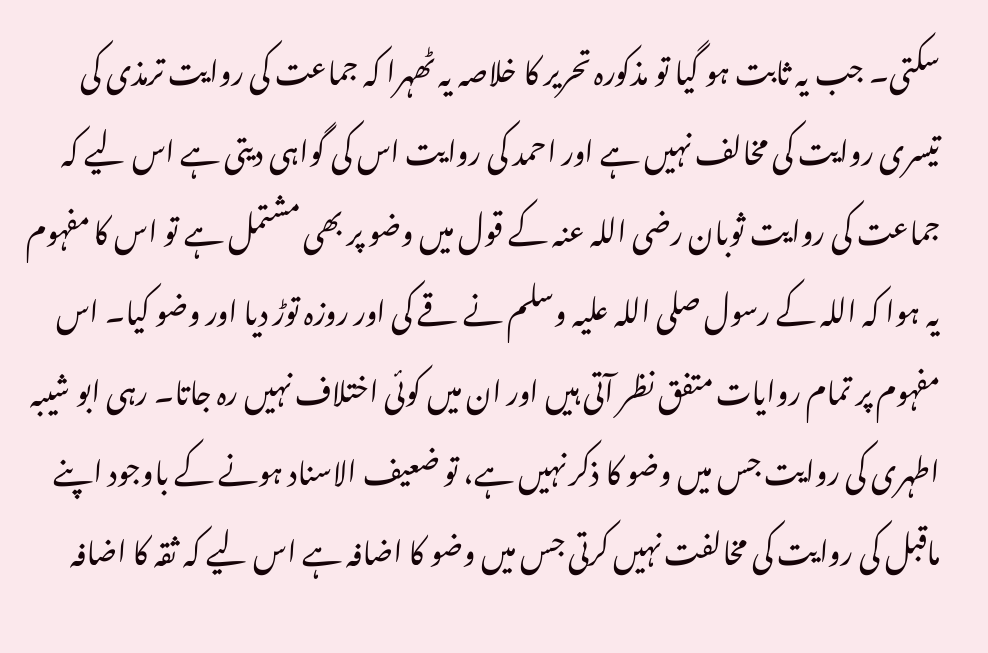سکتی۔ جب یہ ثابت ہو گیا تو مذکورہ تحریر کا خلاصہ یہ ٹھہرا کہ جماعت کی روایت ترمذی کی تیسری روایت کی مخالف نہیں ہے اور احمد کی روایت اس کی گواہی دیتی ہے اس لیے کہ جماعت کی روایت ثوبان رضی اللہ عنہ کے قول میں وضو پر بھی مشتمل ہے تو اس کا مفہوم یہ ہوا کہ اللہ کے رسول صلی اللہ علیہ وسلم نے قے کی اور روزہ توڑ دیا اور وضو کیا۔ اس مفہوم پر تمام روایات متفق نظر آتی ہیں اور ان میں کوئی اختلاف نہیں رہ جاتا۔ رہی ابو شیبہ اطہری کی روایت جس میں وضو کا ذکر نہیں ہے، تو ضعیف الاسناد ہونے کے باوجود اپنے ماقبل کی روایت کی مخالفت نہیں کرتی جس میں وضو کا اضافہ ہے اس لیے کہ ثقہ کا اضافہ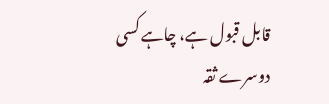قابل قبول ہے، چاہے کسی دوسرے ثقہ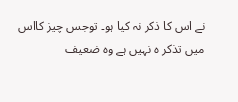نے اس کا ذکر نہ کیا ہو۔ توجس چیز کااس میں تذکر ہ نہیں ہے وہ ضعیف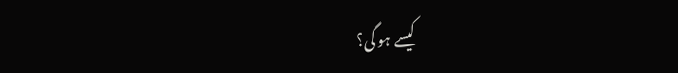کیسے ہو گی؟